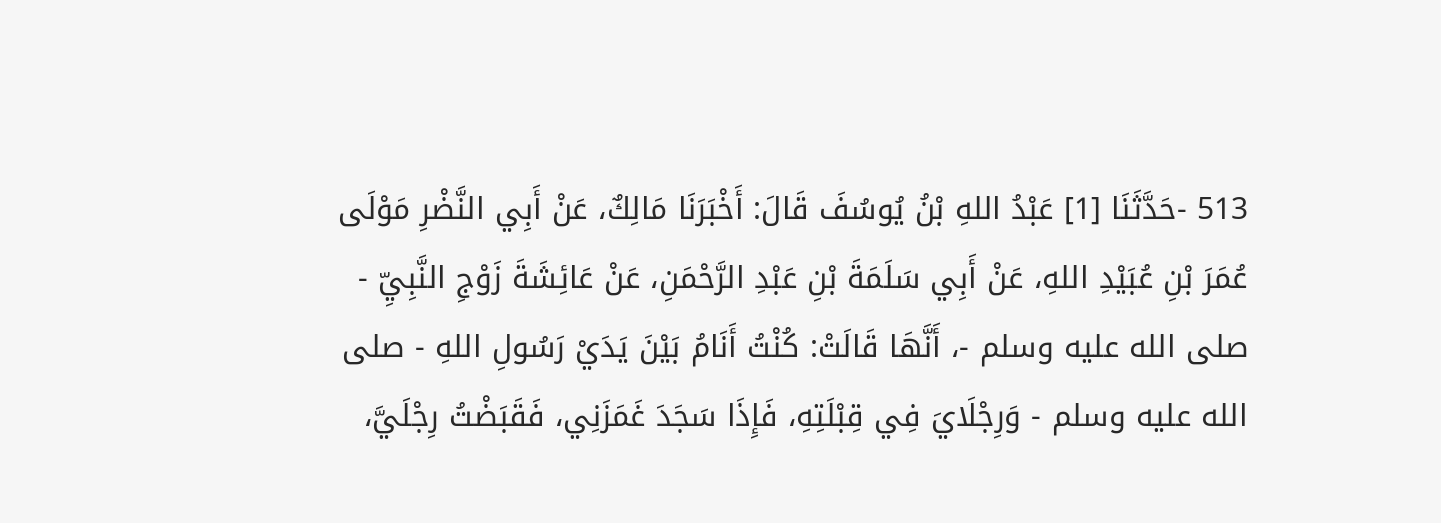513 -حَدَّثَنَا [1] عَبْدُ اللهِ بْنُ يُوسُفَ قَالَ: أَخْبَرَنَا مَالِكٌ، عَنْ أَبِي النَّضْرِ مَوْلَى عُمَرَ بْنِ عُبَيْدِ اللهِ، عَنْ أَبِي سَلَمَةَ بْنِ عَبْدِ الرَّحْمَنِ، عَنْ عَائِشَةَ زَوْجِ النَّبِيِّ - صلى الله عليه وسلم -، أَنَّهَا قَالَتْ: كُنْتُ أَنَامُ بَيْنَ يَدَيْ رَسُولِ اللهِ - صلى الله عليه وسلم - وَرِجْلَايَ فِي قِبْلَتِهِ، فَإِذَا سَجَدَ غَمَزَنِي، فَقَبَضْتُ رِجْلَيَّ،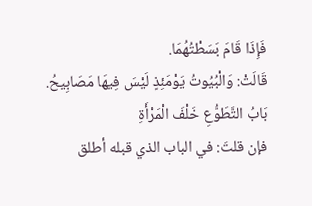فَإِذَا قَامَ بَسَطْتُهُمَا.
قَالَتْ: وَالْبُيُوتُ يَوْمَئِذٍ لَيْسَ فِيهَا مَصَابِيحُ.
بَابُ التَّطَوُّعِ خَلْفَ الْمَرْأَةِ
فإن قلتَ: في الباب الذي قبله أطلق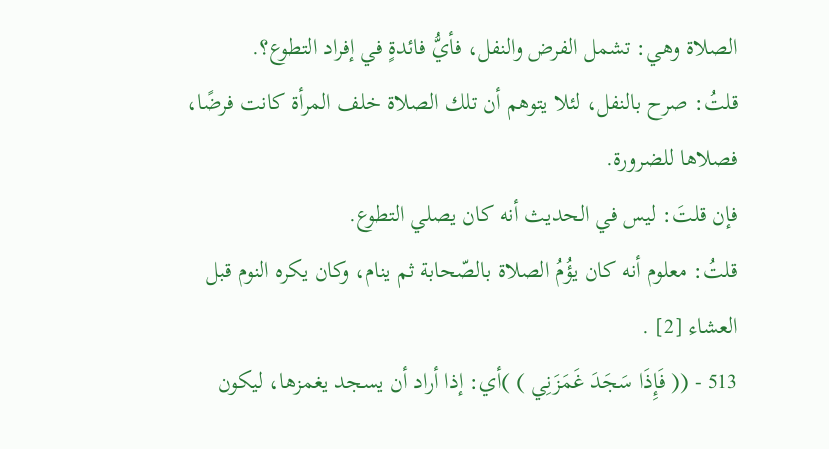الصلاة وهي: تشمل الفرض والنفل، فأيُّ فائدةٍ في إفراد التطوع؟.
قلتُ: صرح بالنفل، لئلا يتوهم أن تلك الصلاة خلف المرأة كانت فرضًا، فصلاها للضرورة.
فإن قلتَ: ليس في الحديث أنه كان يصلي التطوع.
قلتُ: معلوم أنه كان يؤُمُ الصلاة بالصّحابة ثم ينام، وكان يكره النوم قبل العشاء [2] .
513 - (( فَإِذَا سَجَدَ غَمَزَنِي ) )أي: إذا أراد أن يسجد يغمزها، ليكون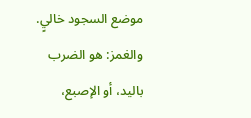موضع السجود خاليٍ.
والغمز: هو الضرب باليد، أو الإصبع،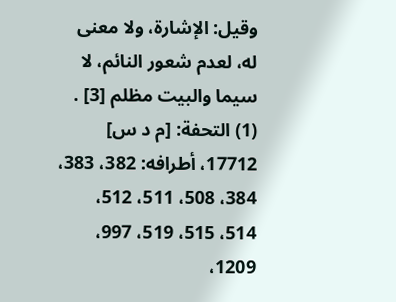وقيل: الإشارة، ولا معنى له، لعدم شعور النائم، لا سيما والبيت مظلم [3] .
(1) التحفة: [م د س] 17712، أطرافه: 382، 383، 384، 508، 511، 512، 514، 515، 519، 997، 1209،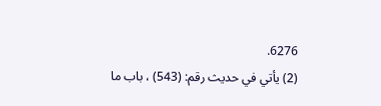6276.
(2) يأتي في حديث رقم: (543) ، باب ما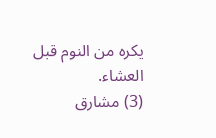يكره من النوم قبل العشاء.
(3) مشارق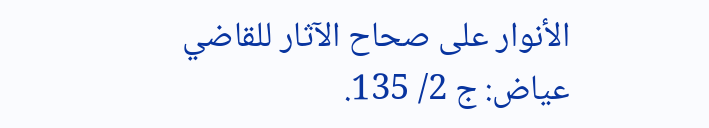الأنوار على صحاح الآثار للقاضي عياض: ج 2/ 135.